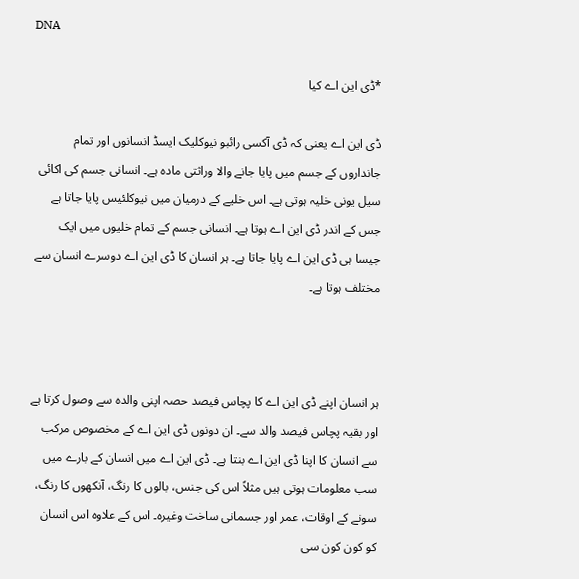DNA

*ڈی این اے کیا

ڈی این اے یعنی کہ ڈی آکسی رائبو نیوکلیک ایسڈ انسانوں اور تمام جانداروں کے جسم میں پایا جانے والا وراثتی مادہ ہے۔ انسانی جسم کی اکائی سیل یونی خلیہ ہوتی ہے۔ اس خلیے کے درمیان میں نیوکلئیس پایا جاتا ہے جس کے اندر ڈی این اے ہوتا ہے۔ انسانی جسم کے تمام خلیوں میں ایک جیسا ہی ڈی این اے پایا جاتا ہے۔ ہر انسان کا ڈی این اے دوسرے انسان سے مختلف ہوتا ہے۔



ہر انسان اپنے ڈی این اے کا پچاس فیصد حصہ اپنی والدہ سے وصول کرتا ہے اور بقیہ پچاس فیصد والد سے۔ ان دونوں ڈی این اے کے مخصوص مرکب سے انسان کا اپنا ڈی این اے بنتا ہے۔ ڈی این اے میں انسان کے بارے میں سب معلومات ہوتی ہیں مثلاً اس کی جنس، بالوں کا رنگ، آنکھوں کا رنگ، سونے کے اوقات، عمر اور جسمانی ساخت وغیرہ۔ اس کے علاوہ اس انسان کو کون کون سی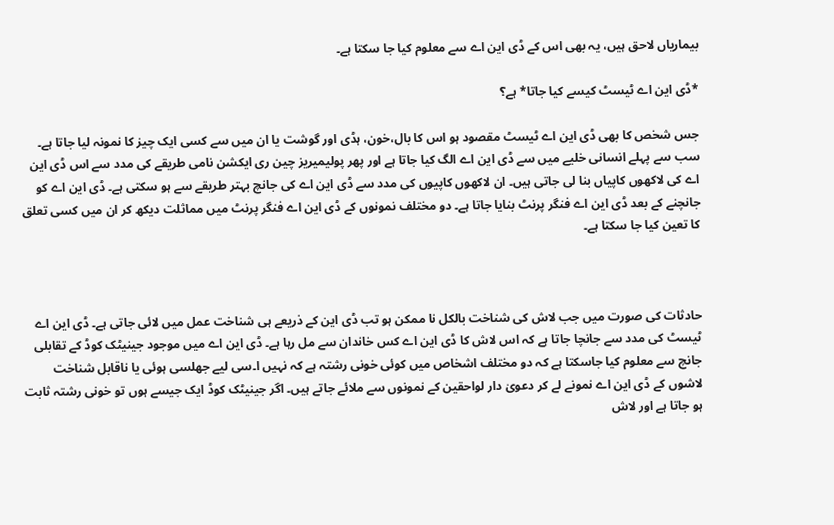بیماریاں لاحق ہیں، یہ بھی اس کے ڈی این اے سے معلوم کیا جا سکتا ہے۔

*ڈی این اے ٹیسٹ کیسے کیا جاتا* ہے؟

جس شخص کا بھی ڈی این اے ٹیسٹ مقصود ہو اس کا بال،خون، ہڈی اور گوشت یا ان میں سے کسی ایک چیز کا نمونہ لیا جاتا ہے۔ سب سے پہلے انسانی خلیے میں سے ڈی این اے الگ کیا جاتا ہے اور پھر پولیمیریز چین ری ایکشن نامی طریقے کی مدد سے اس ڈی این اے کی لاکھوں کاپیاں بنا لی جاتی ہیں۔ ان لاکھوں کاپیوں کی مدد سے ڈی این اے کی جانچ بہتر طریقے سے ہو سکتی ہے۔ ڈی این اے کو جانچنے کے بعد ڈی این اے فنگر پرنٹ بنایا جاتا ہے۔ دو مختلف نمونوں کے ڈی این اے فنگر پرنٹ میں مماثلت دیکھ کر ان میں کسی تعلق کا تعین کیا جا سکتا ہے۔



حادثات کی صورت میں جب لاش کی شناخت بالکل نا ممکن ہو تب ڈی این کے ذریعے ہی شناخت عمل میں لائی جاتی ہے۔ ڈی این اے ٹیسٹ کی مدد سے جانچا جاتا ہے کہ اس لاش کا ڈی این اے کس خاندان سے مل رہا ہے۔ ڈی این اے میں موجود جینیٹک کوڈ کے تقابلی جانچ سے معلوم کیا جاسکتا ہے کہ دو مختلف اشخاص میں کوئی خونی رشتہ ہے کہ نہیں ا۔سی لیے جھلسی ہوئی یا ناقابل شناخت لاشوں کے ڈی این اے نمونے لے کر دعویٰ دار لواحقین کے نمونوں سے ملائے جاتے ہیں۔ اگر جینیٹک کوڈ ایک جیسے ہوں تو خونی رشتہ ثابت ہو جاتا ہے اور لاش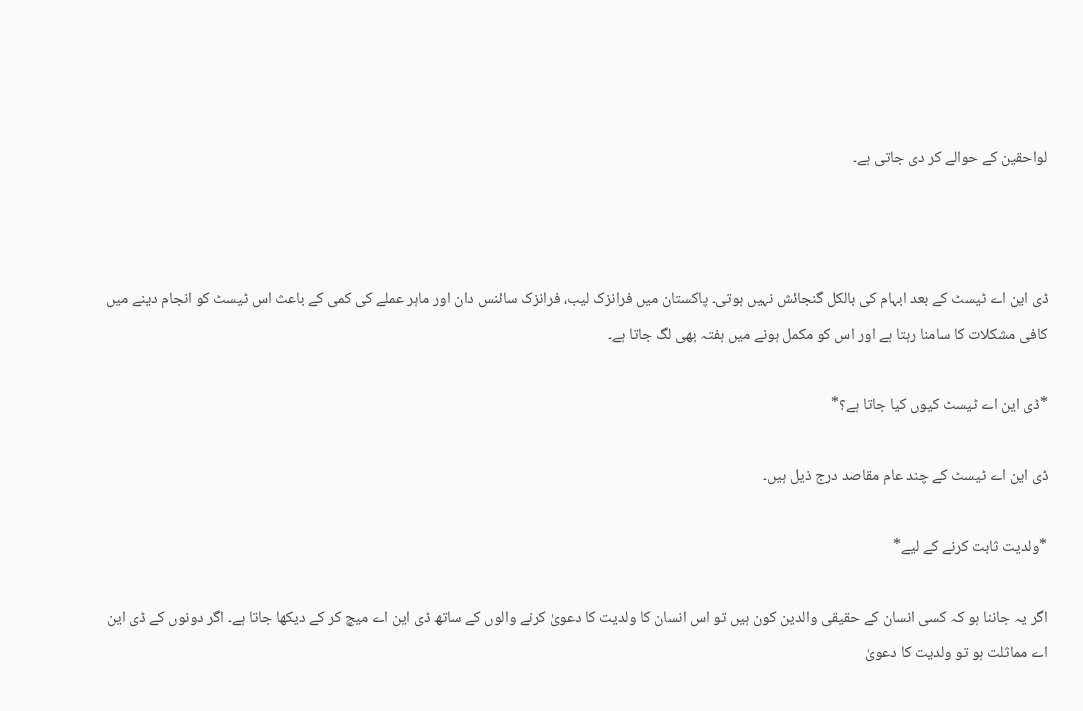لواحقین کے حوالے کر دی جاتی ہے۔



ڈی این اے ٹیسٹ کے بعد ابہام کی بالکل گنجائش نہیں ہوتی۔ پاکستان میں فرانزک لیب، فرانزک سائنس دان اور ماہر عملے کی کمی کے باعث اس ٹیسٹ کو انجام دینے میں کافی مشکلات کا سامنا رہتا ہے اور اس کو مکمل ہونے میں ہفتہ بھی لگ جاتا ہے۔

*ڈی این اے ٹیسٹ کیوں کیا جاتا ہے؟*

ڈی این اے ٹیسٹ کے چند عام مقاصد درج ذیل ہیں۔

*ولدیت ثابت کرنے کے لیے*

اگر یہ جاننا ہو کہ کسی انسان کے حقیقی والدین کون ہیں تو اس انسان کا ولدیت کا دعویٰ کرنے والوں کے ساتھ ڈی این اے میچ کر کے دیکھا جاتا ہے۔ اگر دونوں کے ڈی این اے مماثلت ہو تو ولدیت کا دعویٰ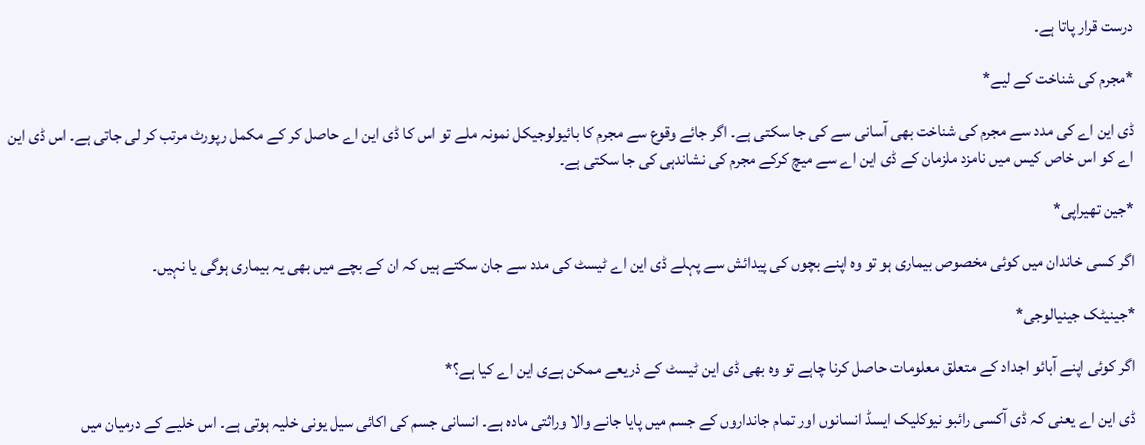درست قرار پاتا ہے۔

*مجرم کی شناخت کے لیے*

ڈی این اے کی مدد سے مجرم کی شناخت بھی آسانی سے کی جا سکتی ہے۔ اگر جائے وقوع سے مجرم کا بائیولوجیکل نمونہ ملے تو اس کا ڈی این اے حاصل کر کے مکمل رپورٹ مرتب کر لی جاتی ہے۔ اس ڈی این اے کو اس خاص کیس میں نامزد ملزمان کے ڈی این اے سے میچ کرکے مجرم کی نشاندہی کی جا سکتی ہے۔

*جین تھیراپی*

اگر کسی خاندان میں کوئی مخصوص بیماری ہو تو وہ اپنے بچوں کی پیدائش سے پہلے ڈی این اے ٹیسٹ کی مدد سے جان سکتے ہیں کہ ان کے بچے میں بھی یہ بیماری ہوگی یا نہیں۔

*جینیٹک جینیالوجی*

اگر کوئی اپنے آبائو اجداد کے متعلق معلومات حاصل کرنا چاہے تو وہ بھی ڈی این ٹیسٹ کے ذریعے ممکن ہےی این اے کیا ہے؟*

ڈی این اے یعنی کہ ڈی آکسی رائبو نیوکلیک ایسڈ انسانوں اور تمام جانداروں کے جسم میں پایا جانے والا وراثتی مادہ ہے۔ انسانی جسم کی اکائی سیل یونی خلیہ ہوتی ہے۔ اس خلیے کے درمیان میں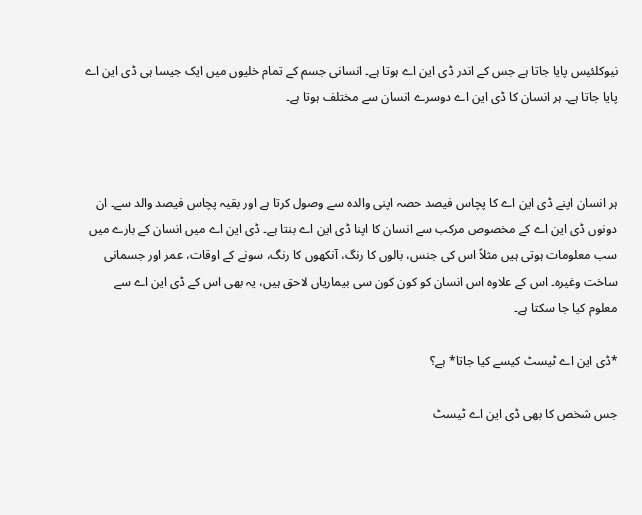نیوکلئیس پایا جاتا ہے جس کے اندر ڈی این اے ہوتا ہے۔ انسانی جسم کے تمام خلیوں میں ایک جیسا ہی ڈی این اے پایا جاتا ہے۔ ہر انسان کا ڈی این اے دوسرے انسان سے مختلف ہوتا ہے۔



ہر انسان اپنے ڈی این اے کا پچاس فیصد حصہ اپنی والدہ سے وصول کرتا ہے اور بقیہ پچاس فیصد والد سے۔ ان دونوں ڈی این اے کے مخصوص مرکب سے انسان کا اپنا ڈی این اے بنتا ہے۔ ڈی این اے میں انسان کے بارے میں سب معلومات ہوتی ہیں مثلاً اس کی جنس، بالوں کا رنگ، آنکھوں کا رنگ، سونے کے اوقات، عمر اور جسمانی ساخت وغیرہ۔ اس کے علاوہ اس انسان کو کون کون سی بیماریاں لاحق ہیں، یہ بھی اس کے ڈی این اے سے معلوم کیا جا سکتا ہے۔

*ڈی این اے ٹیسٹ کیسے کیا جاتا* ہے؟

جس شخص کا بھی ڈی این اے ٹیسٹ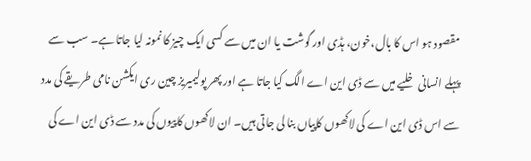مقصود ہو اس کا بال،خون، ہڈی اور گوشت یا ان میں سے کسی ایک چیز کا نمونہ لیا جاتا ہے۔ سب سے پہلے انسانی خلیے میں سے ڈی این اے الگ کیا جاتا ہے اور پھر پولیمیریز چین ری ایکشن نامی طریقے کی مدد سے اس ڈی این اے کی لاکھوں کاپیاں بنا لی جاتی ہیں۔ ان لاکھوں کاپیوں کی مدد سے ڈی این اے کی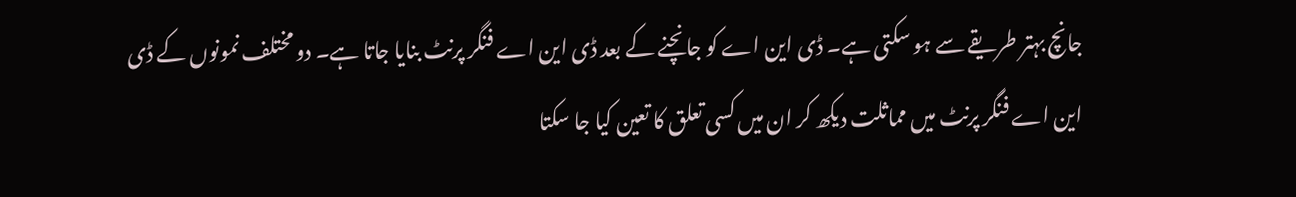جانچ بہتر طریقے سے ہو سکتی ہے۔ ڈی این اے کو جانچنے کے بعد ڈی این اے فنگر پرنٹ بنایا جاتا ہے۔ دو مختلف نمونوں کے ڈی این اے فنگر پرنٹ میں مماثلت دیکھ کر ان میں کسی تعلق کا تعین کیا جا سکتا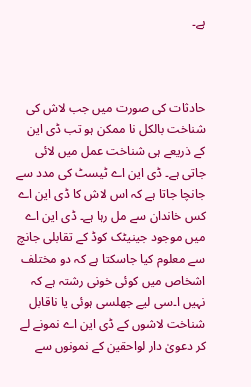ہے۔



حادثات کی صورت میں جب لاش کی شناخت بالکل نا ممکن ہو تب ڈی این کے ذریعے ہی شناخت عمل میں لائی جاتی ہے۔ ڈی این اے ٹیسٹ کی مدد سے جانچا جاتا ہے کہ اس لاش کا ڈی این اے کس خاندان سے مل رہا ہے۔ ڈی این اے میں موجود جینیٹک کوڈ کے تقابلی جانچ سے معلوم کیا جاسکتا ہے کہ دو مختلف اشخاص میں کوئی خونی رشتہ ہے کہ نہیں ا۔سی لیے جھلسی ہوئی یا ناقابل شناخت لاشوں کے ڈی این اے نمونے لے کر دعویٰ دار لواحقین کے نمونوں سے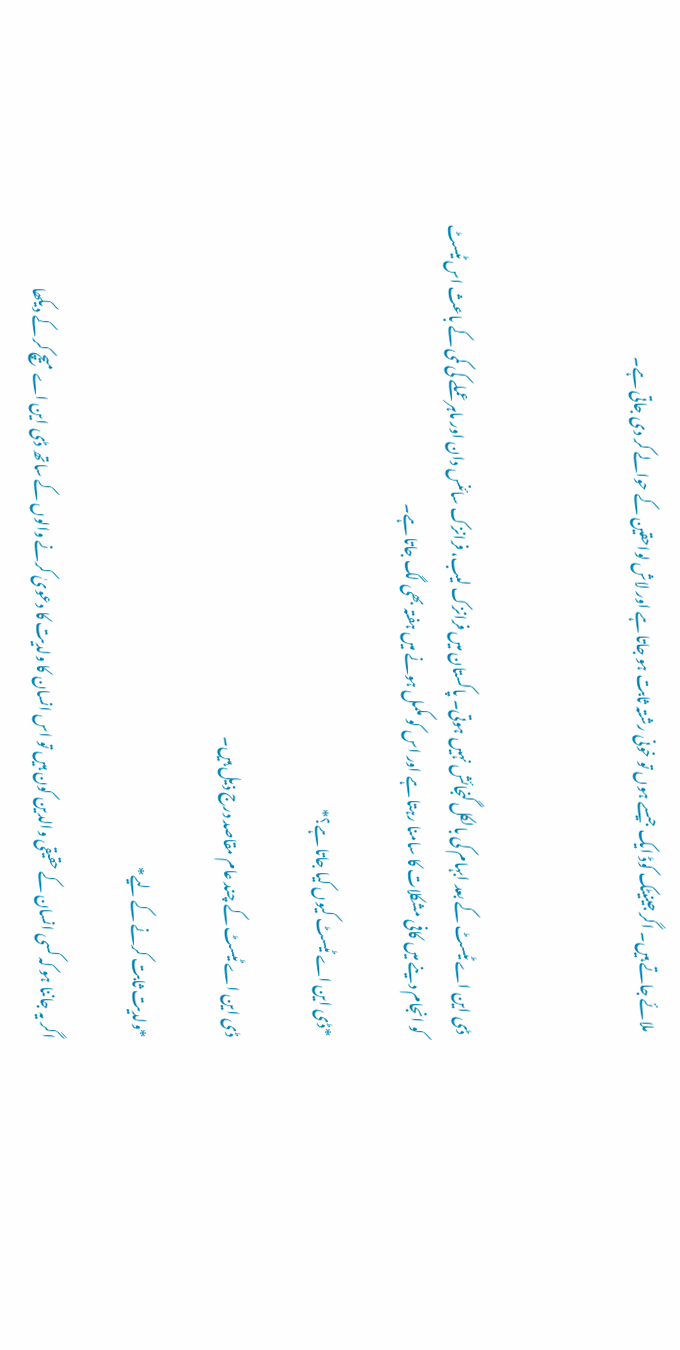ملائے جاتے ہیں۔ اگر جینیٹک کوڈ ایک جیسے ہوں تو خونی رشتہ ثابت ہو جاتا ہے اور لاش لواحقین کے حوالے کر دی جاتی ہے۔



ڈی این اے ٹیسٹ کے بعد ابہام کی بالکل گنجائش نہیں ہوتی۔ پاکستان میں فرانزک لیب، فرانزک سائنس دان اور ماہر عملے کی کمی کے باعث اس ٹیسٹ کو انجام دینے میں کافی مشکلات کا سامنا رہتا ہے اور اس کو مکمل ہونے میں ہفتہ بھی لگ جاتا ہے۔

*ڈی این اے ٹیسٹ کیوں کیا جاتا ہے؟*

ڈی این اے ٹیسٹ کے چند عام مقاصد درج ذیل ہیں۔

*ولدیت ثابت کرنے کے لیے*

اگر یہ جاننا ہو کہ کسی انسان کے حقیقی والدین کون ہیں تو اس انسان کا ولدیت کا دعویٰ کرنے والوں کے ساتھ ڈی این اے میچ کر کے دیکھا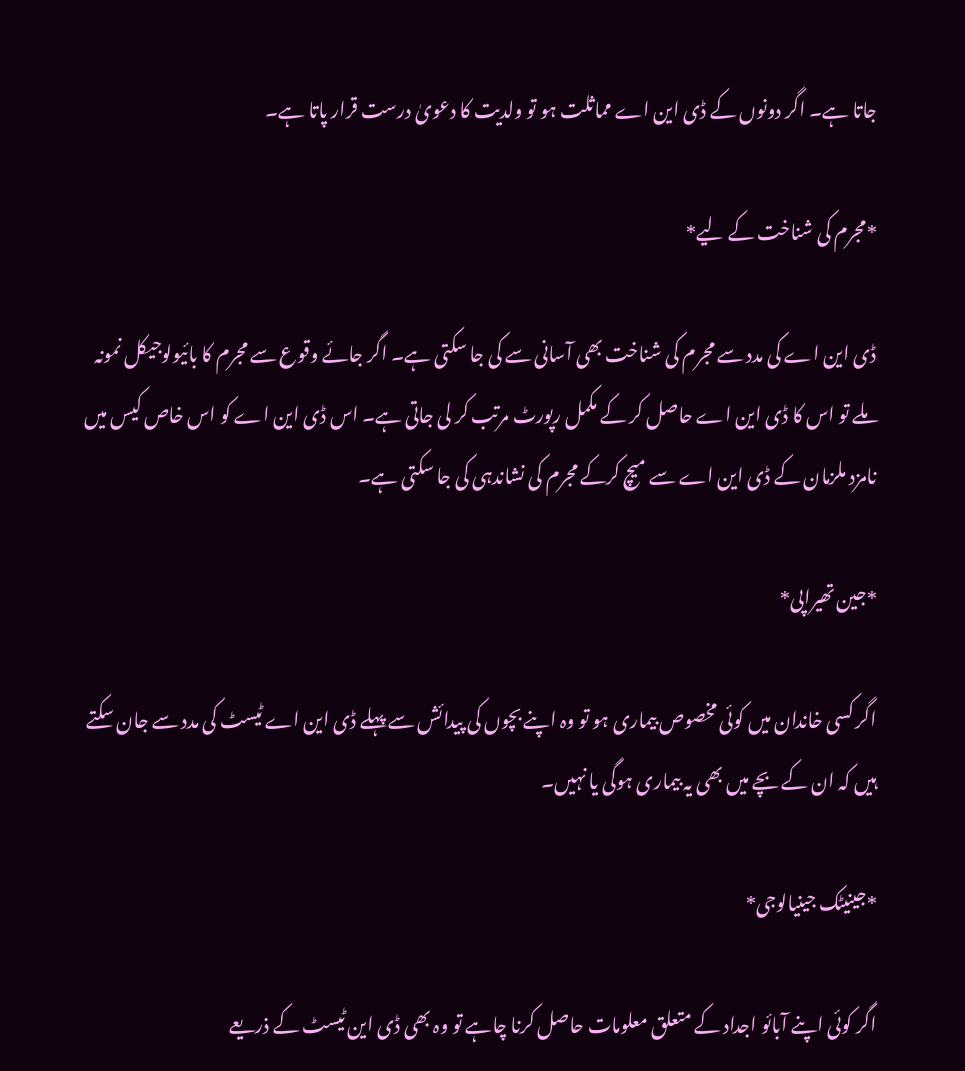جاتا ہے۔ اگر دونوں کے ڈی این اے مماثلت ہو تو ولدیت کا دعویٰ درست قرار پاتا ہے۔

*مجرم کی شناخت کے لیے*

ڈی این اے کی مدد سے مجرم کی شناخت بھی آسانی سے کی جا سکتی ہے۔ اگر جائے وقوع سے مجرم کا بائیولوجیکل نمونہ ملے تو اس کا ڈی این اے حاصل کر کے مکمل رپورٹ مرتب کر لی جاتی ہے۔ اس ڈی این اے کو اس خاص کیس میں نامزد ملزمان کے ڈی این اے سے میچ کرکے مجرم کی نشاندہی کی جا سکتی ہے۔

*جین تھیراپی*

اگر کسی خاندان میں کوئی مخصوص بیماری ہو تو وہ اپنے بچوں کی پیدائش سے پہلے ڈی این اے ٹیسٹ کی مدد سے جان سکتے ہیں کہ ان کے بچے میں بھی یہ بیماری ہوگی یا نہیں۔

*جینیٹک جینیالوجی*

اگر کوئی اپنے آبائو اجداد کے متعلق معلومات حاصل کرنا چاہے تو وہ بھی ڈی این ٹیسٹ کے ذریعے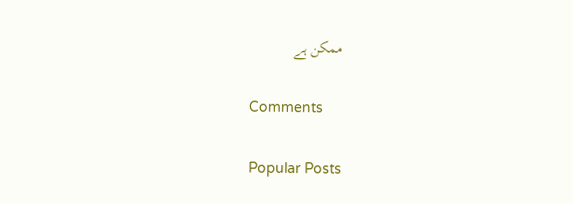ممکن ہے

Comments

Popular Posts